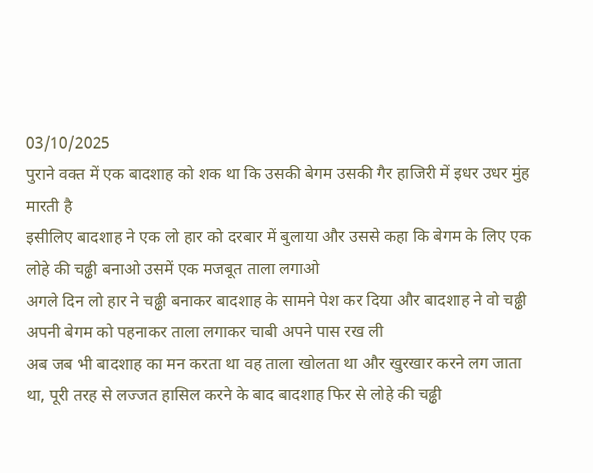03/10/2025
पुराने वक्त में एक बादशाह को शक था कि उसकी बेगम उसकी गैर हाजिरी में इधर उधर मुंह मारती है
इसीलिए बादशाह ने एक लो हार को दरबार में बुलाया और उससे कहा कि बेगम के लिए एक लोहे की चढ्ढी बनाओ उसमें एक मजबूत ताला लगाओ
अगले दिन लो हार ने चढ्ढी बनाकर बादशाह के सामने पेश कर दिया और बादशाह ने वो चढ्ढी अपनी बेगम को पहनाकर ताला लगाकर चाबी अपने पास रख ली
अब जब भी बादशाह का मन करता था वह ताला खोलता था और खुरखार करने लग जाता था, पूरी तरह से लज्जत हासिल करने के बाद बादशाह फिर से लोहे की चढ्ढी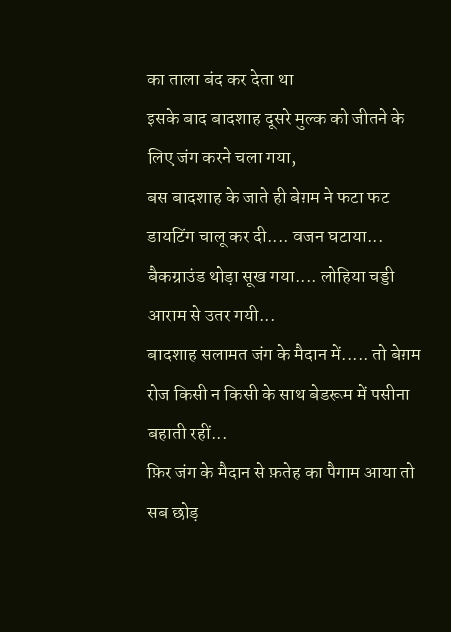का ताला बंद कर देता था
इसके बाद बादशाह दूसरे मुल्क को जीतने के लिए जंग करने चला गया,
बस बादशाह के जाते ही बेग़म ने फटा फट डायटिंग चालू कर दी.... वजन घटाया...
बैकग्राउंड थोड़ा सूख गया.... लोहिया चड्डी आराम से उतर गयी...
बादशाह सलामत जंग के मैदान में..... तो बेग़म रोज किसी न किसी के साथ बेडरूम में पसीना बहाती रहीं...
फ़िर जंग के मैदान से फ़तेह का पैगाम आया तो सब छोड़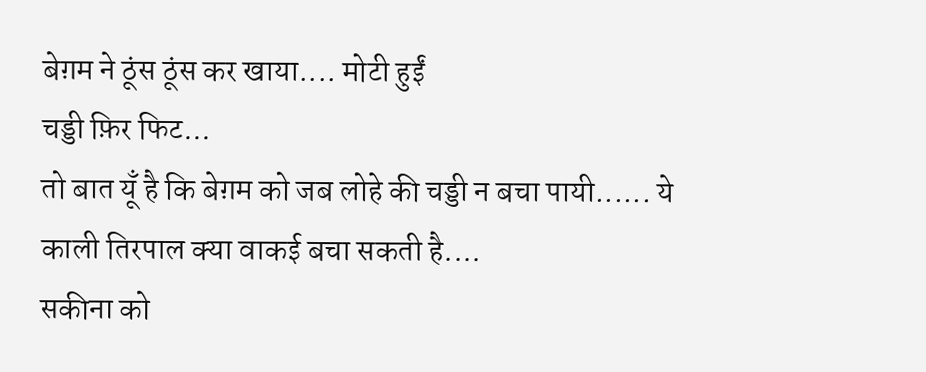बेग़म ने ठूंस ठूंस कर खाया.... मोटी हुईं
चड्डी फ़िर फिट...
तो बात यूँ है कि बेग़म को जब लोहे की चड्डी न बचा पायी...... ये काली तिरपाल क्या वाकई बचा सकती है....
सकीना को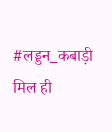#लड्डन_कबाड़ी मिल ही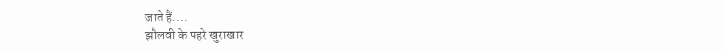जाते हैं....
झौलवी के पहरे खुराखार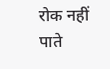रोक नहीं पाते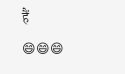हैं
😄😄😄